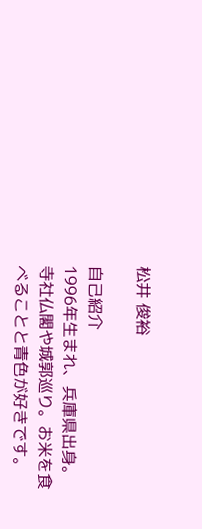松井 俊裕

自己紹介
1996年生まれ、兵庫県出身。
寺社仏閣や城郭巡り。お米を食べることと青色が好きです。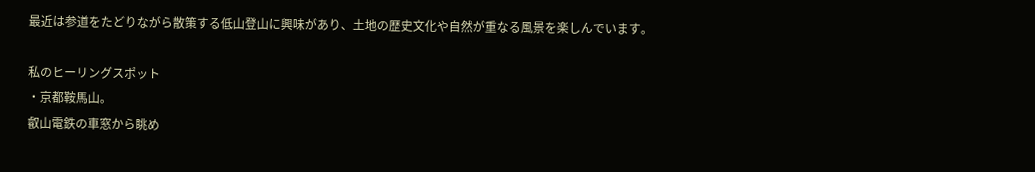最近は参道をたどりながら散策する低山登山に興味があり、土地の歴史文化や自然が重なる風景を楽しんでいます。

私のヒーリングスポット
・京都鞍馬山。
叡山電鉄の車窓から眺め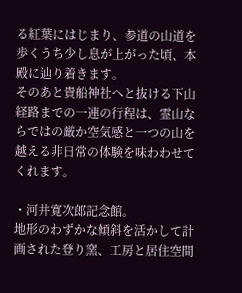る紅葉にはじまり、参道の山道を歩くうち少し息が上がった頃、本殿に辿り着きます。
そのあと貴船神社へと抜ける下山経路までの一連の行程は、霊山ならではの厳か空気感と一つの山を越える非日常の体験を味わわせてくれます。

・河井寛次郎記念館。
地形のわずかな傾斜を活かして計画された登り窯、工房と居住空間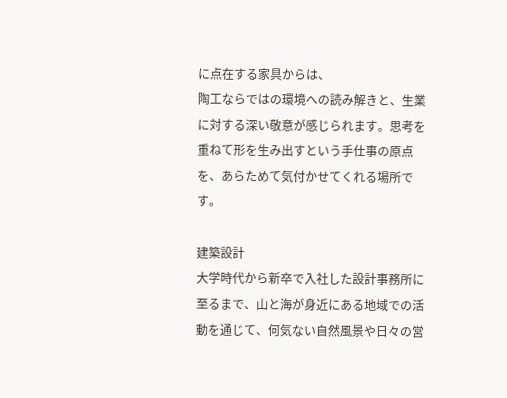に点在する家具からは、
陶工ならではの環境への読み解きと、生業に対する深い敬意が感じられます。思考を重ねて形を生み出すという手仕事の原点を、あらためて気付かせてくれる場所です。

建築設計
大学時代から新卒で入社した設計事務所に至るまで、山と海が身近にある地域での活動を通じて、何気ない自然風景や日々の営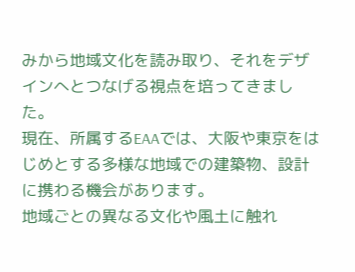みから地域文化を読み取り、それをデザインへとつなげる視点を培ってきました。
現在、所属するEAAでは、大阪や東京をはじめとする多様な地域での建築物、設計に携わる機会があります。
地域ごとの異なる文化や風土に触れ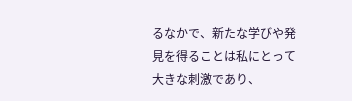るなかで、新たな学びや発見を得ることは私にとって大きな刺激であり、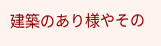建築のあり様やその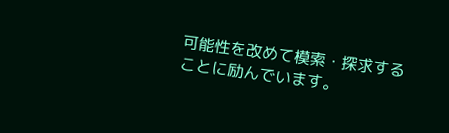可能性を改めて模索・探求することに励んでいます。